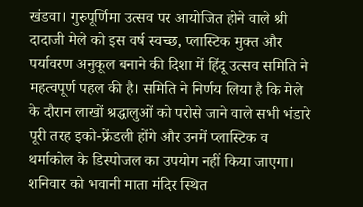खंडवा। गुरुपूर्णिमा उत्सव पर आयोजित होने वाले श्री दादाजी मेले को इस वर्ष स्वच्छ, प्लास्टिक मुक्त और पर्यावरण अनुकूल बनाने की दिशा में हिंदू उत्सव समिति ने महत्वपूर्ण पहल की है। समिति ने निर्णय लिया है कि मेले के दौरान लाखों श्रद्धालुओं को परोसे जाने वाले सभी भंडारे पूरी तरह इको-फ्रेंडली होंगे और उनमें प्लास्टिक व थर्माकोल के डिस्पोजल का उपयोग नहीं किया जाएगा।
शनिवार को भवानी माता मंदिर स्थित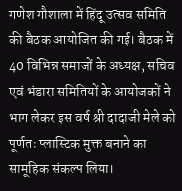गणेश गौशाला में हिंदू उत्सव समिति की बैठक आयोजित की गई। बैठक में 40 विभिन्न समाजों के अध्यक्ष, सचिव एवं भंडारा समितियों के आयोजकों ने भाग लेकर इस वर्ष श्री दादाजी मेले को पूर्णतः प्लास्टिक मुक्त बनाने का सामूहिक संकल्प लिया।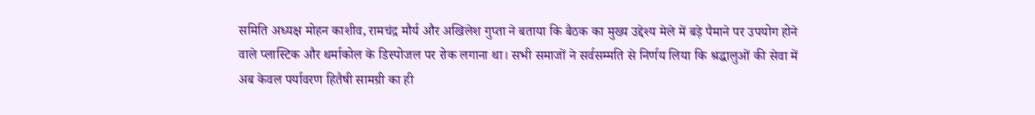समिति अध्यक्ष मोहन काशीव, रामचंद्र मौर्य और अखिलेश गुप्ता ने बताया कि बैठक का मुख्य उद्देश्य मेले में बड़े पैमाने पर उपयोग होने वाले प्लास्टिक और थर्माकोल के डिस्पोजल पर रोक लगाना था। सभी समाजों ने सर्वसम्मति से निर्णय लिया कि श्रद्धालुओं की सेवा में अब केवल पर्यावरण हितैषी सामग्री का ही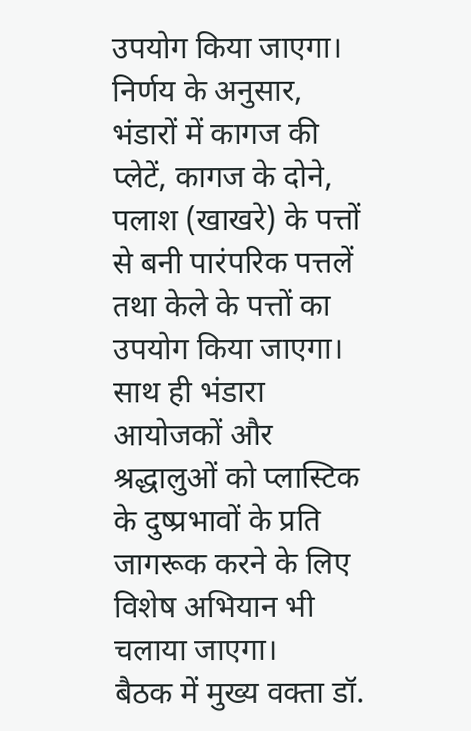उपयोग किया जाएगा।
निर्णय के अनुसार, भंडारों में कागज की प्लेटें, कागज के दोने, पलाश (खाखरे) के पत्तों से बनी पारंपरिक पत्तलें तथा केले के पत्तों का उपयोग किया जाएगा। साथ ही भंडारा आयोजकों और श्रद्धालुओं को प्लास्टिक के दुष्प्रभावों के प्रति जागरूक करने के लिए विशेष अभियान भी चलाया जाएगा।
बैठक में मुख्य वक्ता डॉ.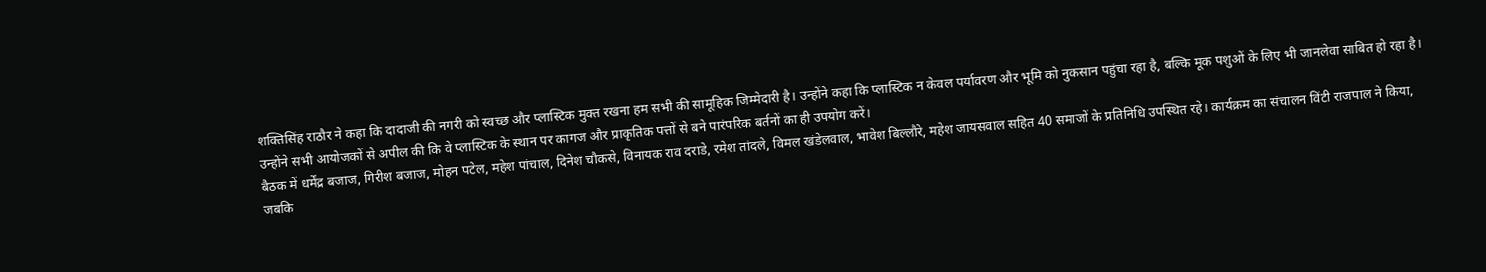शक्तिसिंह राठौर ने कहा कि दादाजी की नगरी को स्वच्छ और प्लास्टिक मुक्त रखना हम सभी की सामूहिक जिम्मेदारी है। उन्होंने कहा कि प्लास्टिक न केवल पर्यावरण और भूमि को नुकसान पहुंचा रहा है, बल्कि मूक पशुओं के लिए भी जानलेवा साबित हो रहा है। उन्होंने सभी आयोजकों से अपील की कि वे प्लास्टिक के स्थान पर कागज और प्राकृतिक पत्तों से बने पारंपरिक बर्तनों का ही उपयोग करें।
बैठक में धर्मेंद्र बजाज, गिरीश बजाज, मोहन पटेल, महेश पांचाल, दिनेश चौकसे, विनायक राव दराडे, रमेश तांदले, विमल खंडेलवाल, भावेश बिल्लौरे, महेश जायसवाल सहित 40 समाजों के प्रतिनिधि उपस्थित रहे। कार्यक्रम का संचालन विंटी राजपाल ने किया, जबकि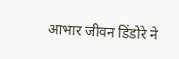आभार जीवन डिंडोरे ने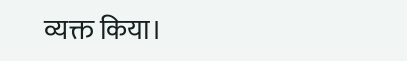व्यक्त किया।